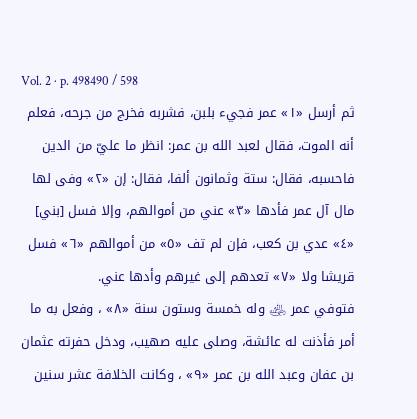Vol. 2 · p. 498490 / 598
ثم أرسل «١» عمر فجيء بلبن، فشربه فخرج من جرحه، فعلم أنه الموت، فقال لعبد الله بن عمر: انظر ما عليّ من الدين فاحسبه، فقال: ستة وثمانون ألفا، فقال: إن «٢» وفى لها مال آل عمر فأدها «٣» عني من أموالهم، وإلا فسل [بني] «٤» عدي بن كعب، فإن لم تف «٥» من أموالهم «٦» فسل قريشا ولا «٧» تعدهم إلى غيرهم وأدها عني.
فتوفي عمر ﵁ وله خمسة وستون سنة «٨» ، وفعل به ما أمر فأذنت له عائشة، وصلى عليه صهيب، ودخل حفرته عثمان بن عفان وعبد الله بن عمر «٩» ، وكانت الخلافة عشر سنين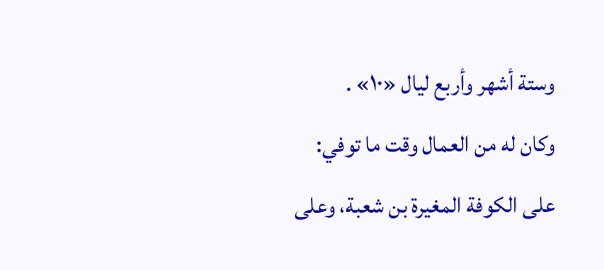وستة أشهر وأربع ليال «١٠» .
وكان له من العمال وقت ما توفي: على الكوفة المغيرة بن شعبة، وعلى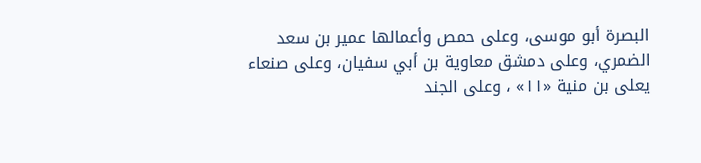البصرة أبو موسى، وعلى حمص وأعمالها عمير بن سعد الضمري، وعلى دمشق معاوية بن أبي سفيان، وعلى صنعاء يعلى بن منية «١١» ، وعلى الجند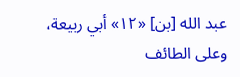عبد الله [بن] «١٢» أبي ربيعة، وعلى الطائف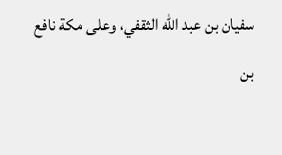سفيان بن عبد الله الثقفي، وعلى مكة نافع بن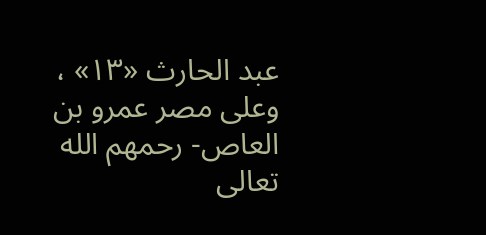عبد الحارث «١٣» ، وعلى مصر عمرو بن العاص- رحمهم الله تعالى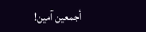أجمعين آمين!